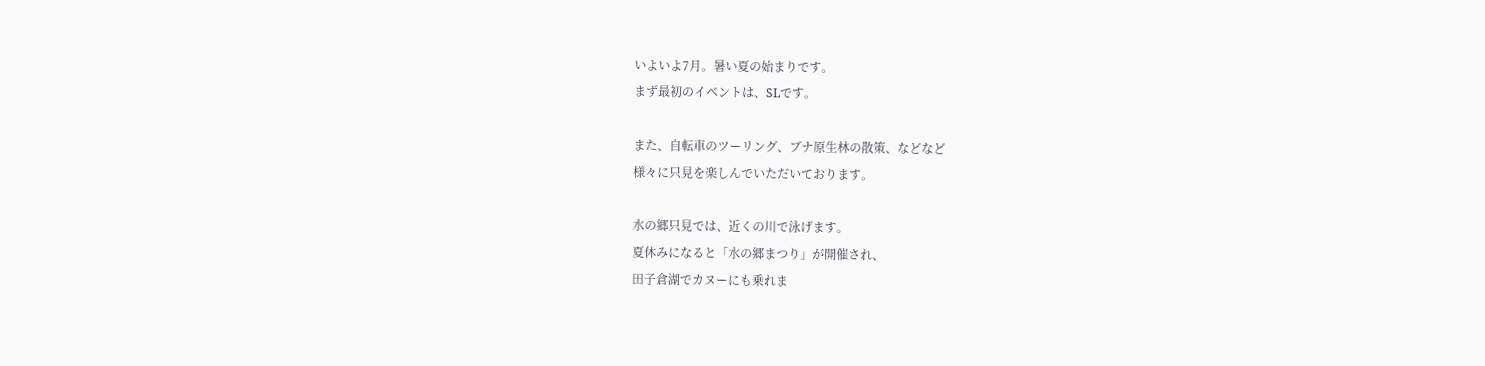いよいよ7月。暑い夏の始まりです。
まず最初のイベントは、SLです。

また、自転車のツーリング、ブナ原生林の散策、などなど
様々に只見を楽しんでいただいております。

水の郷只見では、近くの川で泳げます。
夏休みになると「水の郷まつり」が開催され、
田子倉湖でカヌーにも乗れま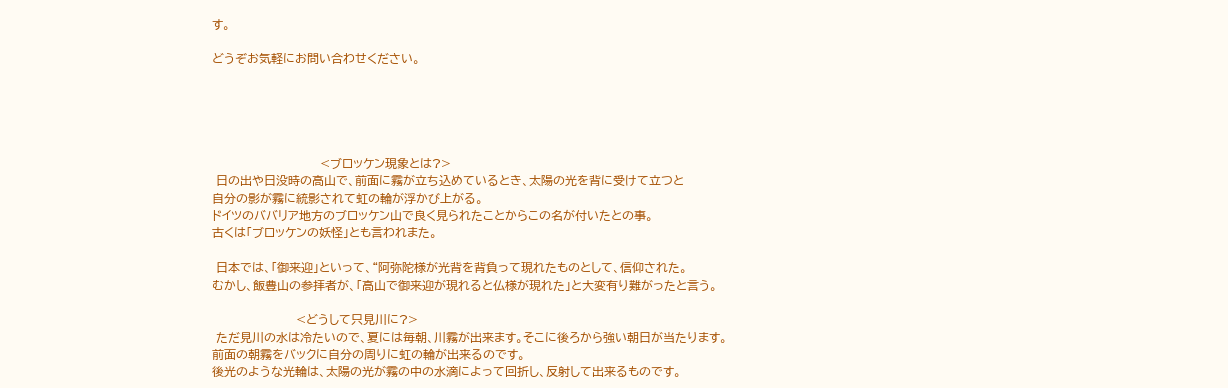す。

どうぞお気軽にお問い合わせください。





                           <ブロッケン現象とは?>
 日の出や日没時の高山で、前面に霧が立ち込めているとき、太陽の光を背に受けて立つと
自分の影が霧に統影されて虹の輪が浮かび上がる。
ドイツのババリア地方のブロッケン山で良く見られたことからこの名が付いたとの事。
古くは「ブロッケンの妖怪」とも言われまた。

 日本では、「御来迎」といって、“阿弥陀様が光背を背負って現れたものとして、信仰された。
むかし、飯豊山の参拝者が、「高山で御来迎が現れると仏様が現れた」と大変有り難がったと言う。

                     <どうして只見川に?>
 ただ見川の水は冷たいので、夏には毎朝、川霧が出来ます。そこに後ろから強い朝日が当たります。
前面の朝霧をバックに自分の周りに虹の輪が出来るのです。
後光のような光輪は、太陽の光が霧の中の水滴によって回折し、反射して出来るものです。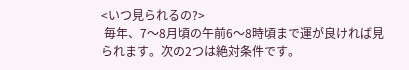<いつ見られるの?>
 毎年、7〜8月頃の午前6〜8時頃まで運が良ければ見られます。次の2つは絶対条件です。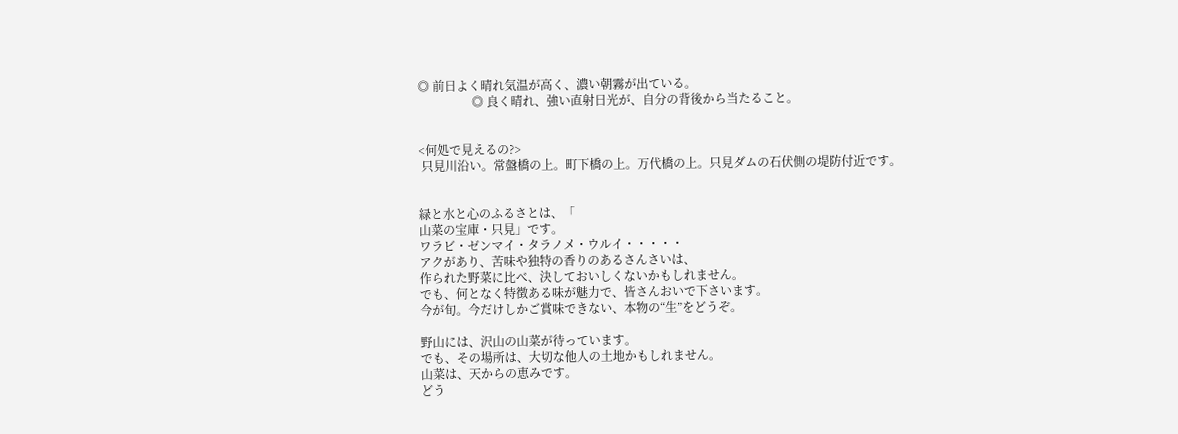◎ 前日よく晴れ気温が高く、濃い朝霧が出ている。
                  ◎ 良く晴れ、強い直射日光が、自分の背後から当たること。


<何処で見えるの?>
 只見川沿い。常盤橋の上。町下橋の上。万代橋の上。只見ダムの石伏側の堤防付近です。


緑と水と心のふるさとは、「
山菜の宝庫・只見」です。
ワラビ・ゼンマイ・タラノメ・ウルイ・・・・・
アクがあり、苦味や独特の香りのあるさんさいは、
作られた野菜に比べ、決しておいしくないかもしれません。
でも、何となく特徴ある味が魅力で、皆さんおいで下さいます。
今が旬。今だけしかご賞味できない、本物の“生”をどうぞ。

野山には、沢山の山菜が待っています。
でも、その場所は、大切な他人の土地かもしれません。
山菜は、天からの恵みです。
どう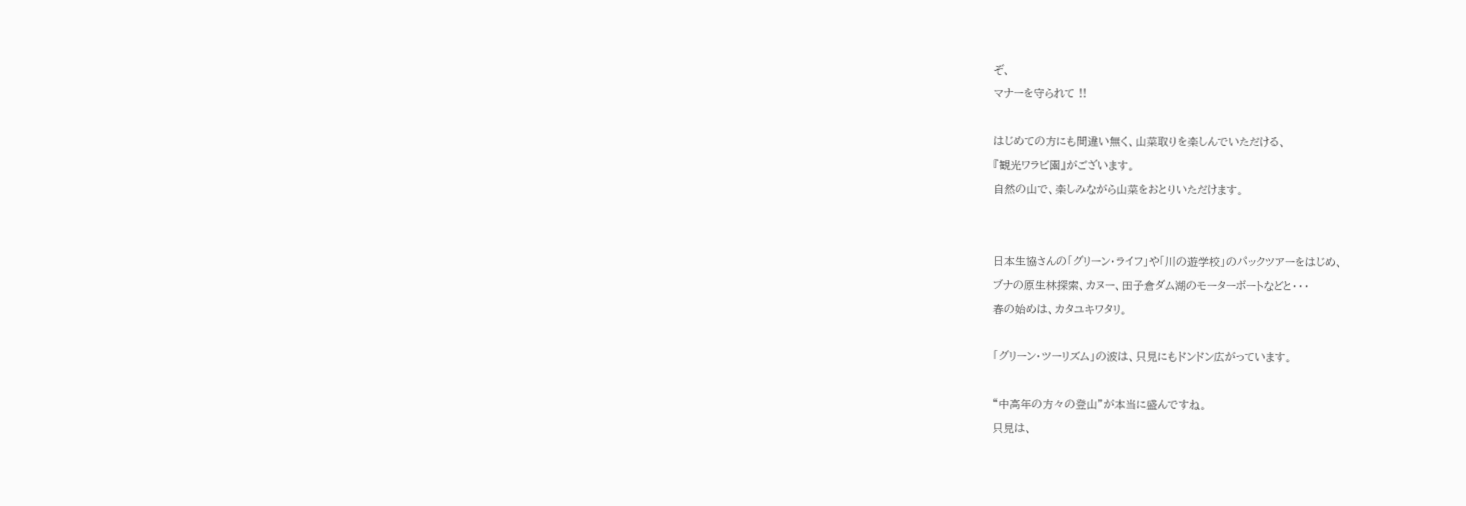ぞ、
マナーを守られて !!

はじめての方にも間違い無く、山菜取りを楽しんでいただける、
『観光ワラビ園』がございます。
自然の山で、楽しみながら山菜をおとりいただけます。


日本生協さんの「グリーン・ライフ」や「川の遊学校」のパックツアーをはじめ、
ブナの原生林探索、カヌー、田子倉ダム湖のモーターボートなどと・・・
春の始めは、カタユキワタリ。

「グリーン・ツーリズム」の波は、只見にもドンドン広がっています。

“中高年の方々の登山”が本当に盛んですね。
只見は、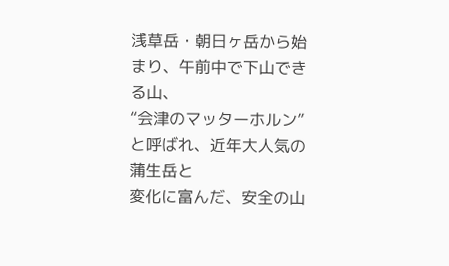浅草岳・朝日ヶ岳から始まり、午前中で下山できる山、
“会津のマッターホルン”
と呼ばれ、近年大人気の蒲生岳と
変化に富んだ、安全の山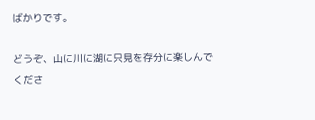ばかりです。

どうぞ、山に川に湖に只見を存分に楽しんでくださ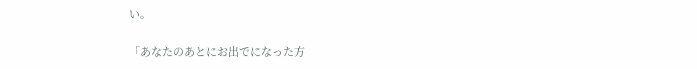い。

「あなたのあとにお出でになった方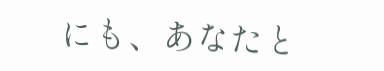にも、あなたと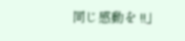同じ感動を !!」